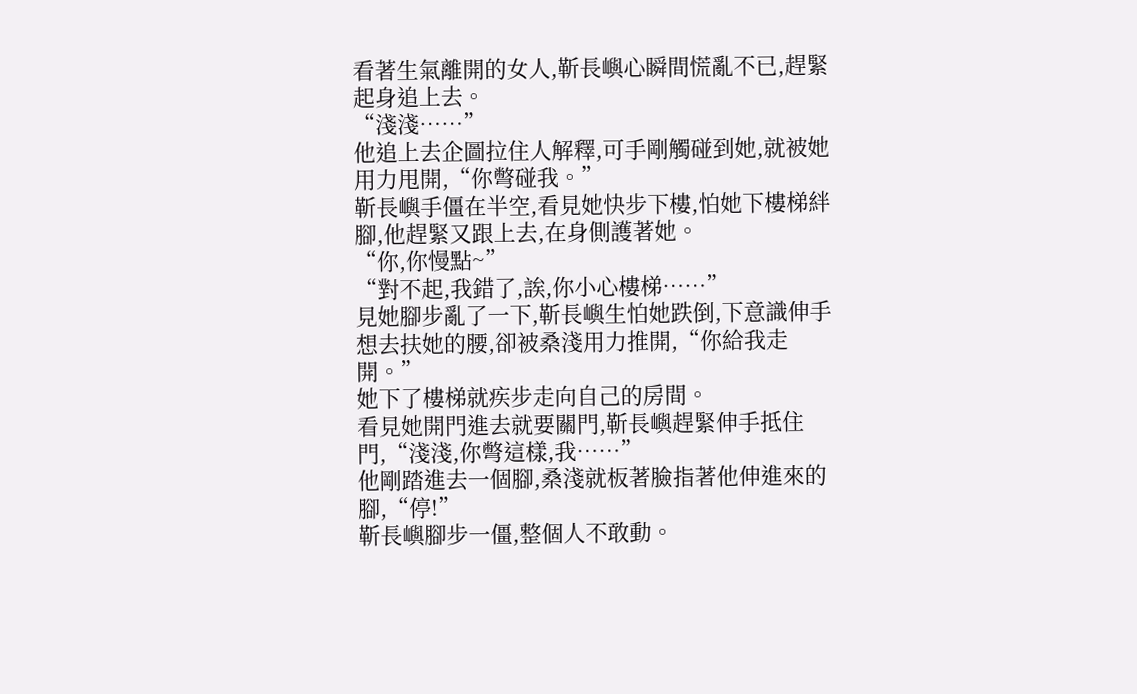看著生氣離開的女人,靳長嶼心瞬間慌亂不已,趕緊起身追上去。
“淺淺……”
他追上去企圖拉住人解釋,可手剛觸碰到她,就被她用力甩開,“你彆碰我。”
靳長嶼手僵在半空,看見她快步下樓,怕她下樓梯絆腳,他趕緊又跟上去,在身側護著她。
“你,你慢點~”
“對不起,我錯了,誒,你小心樓梯……”
見她腳步亂了一下,靳長嶼生怕她跌倒,下意識伸手想去扶她的腰,卻被桑淺用力推開,“你給我走開。”
她下了樓梯就疾步走向自己的房間。
看見她開門進去就要關門,靳長嶼趕緊伸手抵住門,“淺淺,你彆這樣,我……”
他剛踏進去一個腳,桑淺就板著臉指著他伸進來的腳,“停!”
靳長嶼腳步一僵,整個人不敢動。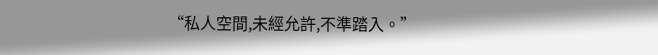“私人空間,未經允許,不準踏入。”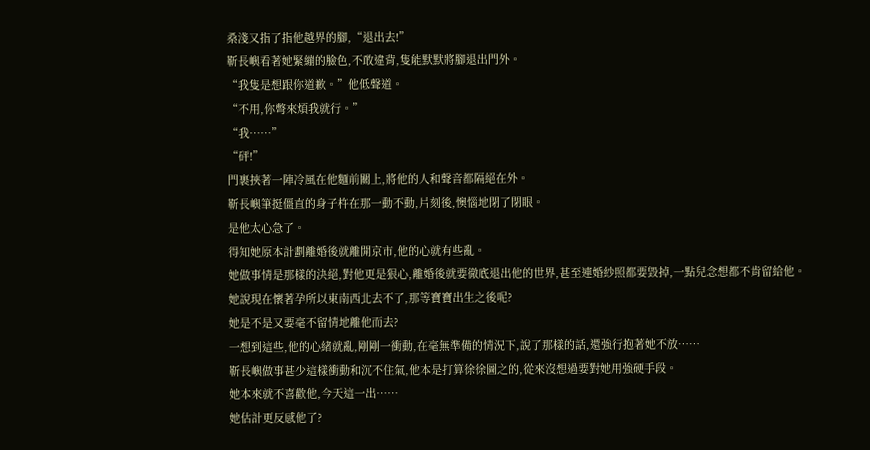桑淺又指了指他越界的腳,“退出去!”
靳長嶼看著她緊繃的臉色,不敢違背,隻能默默將腳退出門外。
“我隻是想跟你道歉。”他低聲道。
“不用,你彆來煩我就行。”
“我……”
“砰!”
門裹挾著一陣冷風在他麵前關上,將他的人和聲音都隔絕在外。
靳長嶼筆挺僵直的身子杵在那一動不動,片刻後,懊惱地閉了閉眼。
是他太心急了。
得知她原本計劃離婚後就離開京市,他的心就有些亂。
她做事情是那樣的決絕,對他更是狠心,離婚後就要徹底退出他的世界,甚至連婚紗照都要毀掉,一點兒念想都不肯留給他。
她說現在懷著孕所以東南西北去不了,那等寶寶出生之後呢?
她是不是又要毫不留情地離他而去?
一想到這些,他的心緒就亂,剛剛一衝動,在毫無準備的情況下,說了那樣的話,還強行抱著她不放……
靳長嶼做事甚少這樣衝動和沉不住氣,他本是打算徐徐圖之的,從來沒想過要對她用強硬手段。
她本來就不喜歡他,今天這一出……
她估計更反感他了?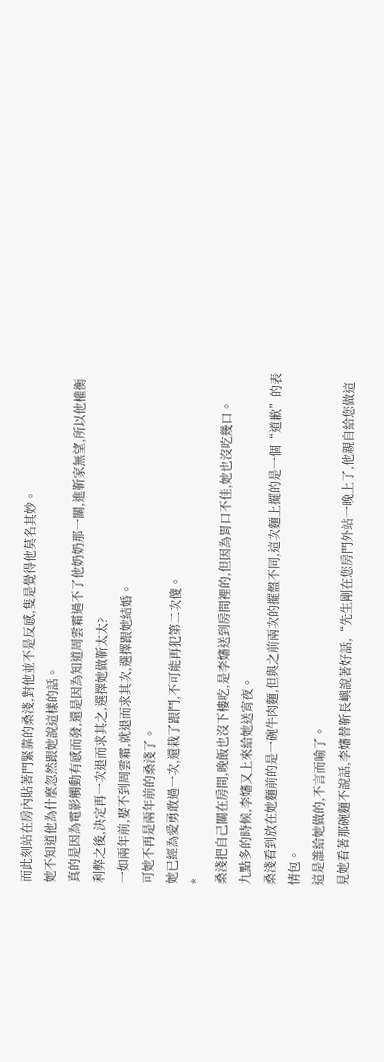而此刻站在房內貼著門緊靠的桑淺,對他並不是反感,隻是覺得他莫名其妙。
她不知道他為什麼忽然跟她說這樣的話。
真的是因為電影觸動有感而發,還是因為知道周雲霜過不了他奶奶那一關,進靳家無望,所以他權衡利弊之後,決定再一次退而求其之,選擇她做靳太太?
一如兩年前,娶不到周雲霜,就退而求其次,選擇跟她結婚。
可她不再是兩年前的桑淺了。
她已經為愛勇敢過一次,還栽了跟鬥,不可能再犯第二次傻。
*
桑淺把自己關在房間,晚飯也沒下樓吃,是李嬸送到房間裡的,但因為胃口不佳,她也沒吃幾口。
九點多的時候,李嬸又上來給她送宵夜。
桑淺看到放在她麵前的是一碗牛肉麵,但與之前兩次的擺盤不同,這次麵上擺的是一個“道歉”的表情包。
這是誰給她做的,不言而喻了。
見她看著那碗麵不說話,李嬸替靳長嶼說著好話,“先生剛在您房門外站一晚上了,他親自給您做這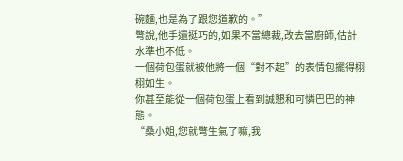碗麵,也是為了跟您道歉的。”
彆說,他手還挺巧的,如果不當總裁,改去當廚師,估計水準也不低。
一個荷包蛋就被他將一個“對不起”的表情包擺得栩栩如生。
你甚至能從一個荷包蛋上看到誠懇和可憐巴巴的神態。
“桑小姐,您就彆生氣了嘛,我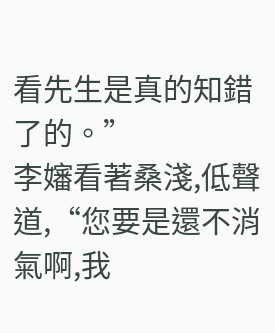看先生是真的知錯了的。”
李嬸看著桑淺,低聲道,“您要是還不消氣啊,我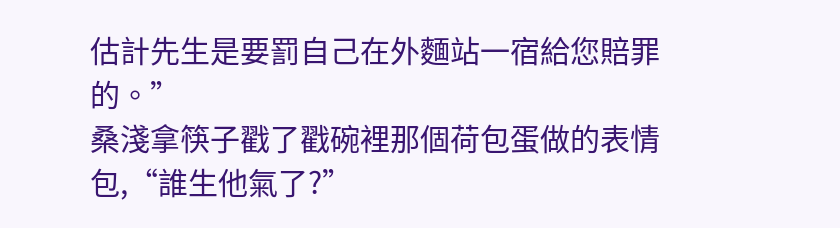估計先生是要罰自己在外麵站一宿給您賠罪的。”
桑淺拿筷子戳了戳碗裡那個荷包蛋做的表情包,“誰生他氣了?”